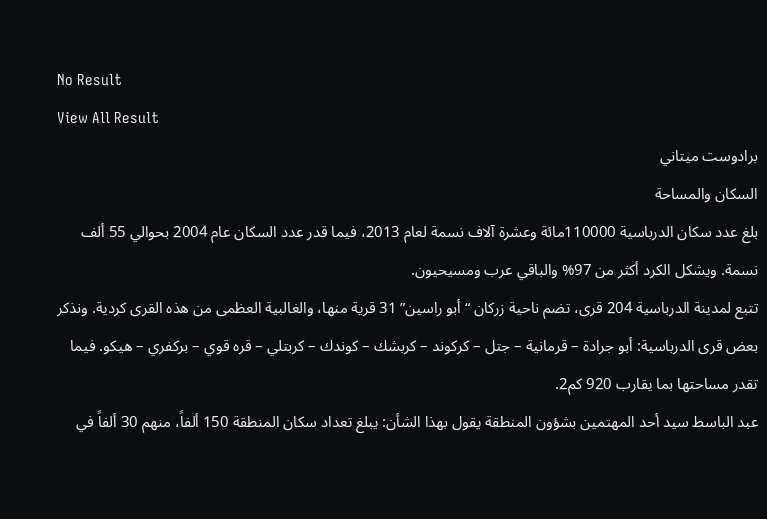No Result
View All Result
برادوست ميتاني
السكان والمساحة
بلغ عدد سكان الدرباسية 110000مائة وعشرة آلاف نسمة لعام 2013، فيما قدر عدد السكان عام 2004 بحوالي 55 ألف نسمة. ويشكل الكرد أكثر من 97% والباقي عرب ومسيحيون.
تتبع لمدينة الدرباسية 204 قرى، تضم ناحية زركان “أبو راسين” 31 قرية منها، والغالبية العظمى من هذه القرى كردية. ونذكر بعض قرى الدرباسية: أبو جرادة – قرمانية – جتل – كركوند – كربشك – كوندك – كربتلي – قره قوي – بركفري – هيكو. فيما تقدر مساحتها بما يقارب 920 كم2.
عبد الباسط سيد أحد المهتمين بشؤون المنطقة يقول بهذا الشأن: يبلغ تعداد سكان المنطقة 150 ألفاً، منهم 30 ألفاً في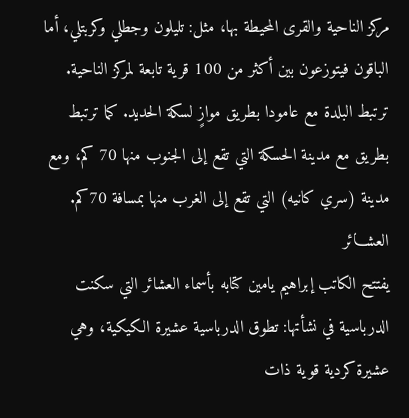مركز الناحية والقرى المحيطة بها، مثل: تليلون وجطلي وكربتلي، أما الباقون فيتوزعون بين أكثر من 100 قرية تابعة لمركز الناحية.
ترتبط البلدة مع عامودا بطريق موازٍ لسكة الحديد. كما ترتبط بطريق مع مدينة الحسكة التي تقع إلى الجنوب منها 70 كم، ومع مدينة (سري كانيه) التي تقع إلى الغرب منها بمسافة 70كم.
العشـــائر
يفتتح الكاتب إبراهيم يامين كتابه بأسماء العشائر التي سكنت الدرباسية في نشأتها: تطوق الدرباسية عشيرة الكيكية، وهي عشيرة كردية قوية ذات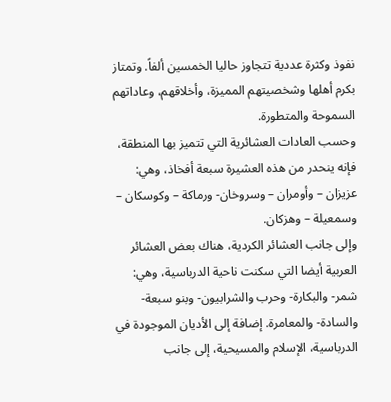نفوذ وكثرة عددية تتجاوز حاليا الخمسين ألفاً. وتمتاز بكرم أهلها وشخصيتهم المميزة، وأخلاقهم، وعاداتهم السموحة والمتطورة.
وحسب العادات العشائرية التي تتميز بها المنطقة، فإنه ينحدر من هذه العشيرة سبعة أفخاذ، وهي: عزيزان – وأومران – وسروخان- ورماكة – وكوسكان – وسمعيلة – وهزكان.
وإلى جانب العشائر الكردية، هناك بعض العشائر العربية أيضا التي سكنت ناحية الدرباسية، وهي: شمر- والبكارة- وحرب والشرابيون- وبنو سبعة-والسادة- والمعامرة. إضافة إلى الأديان الموجودة في الدرباسية، الإسلام والمسيحية، إلى جانب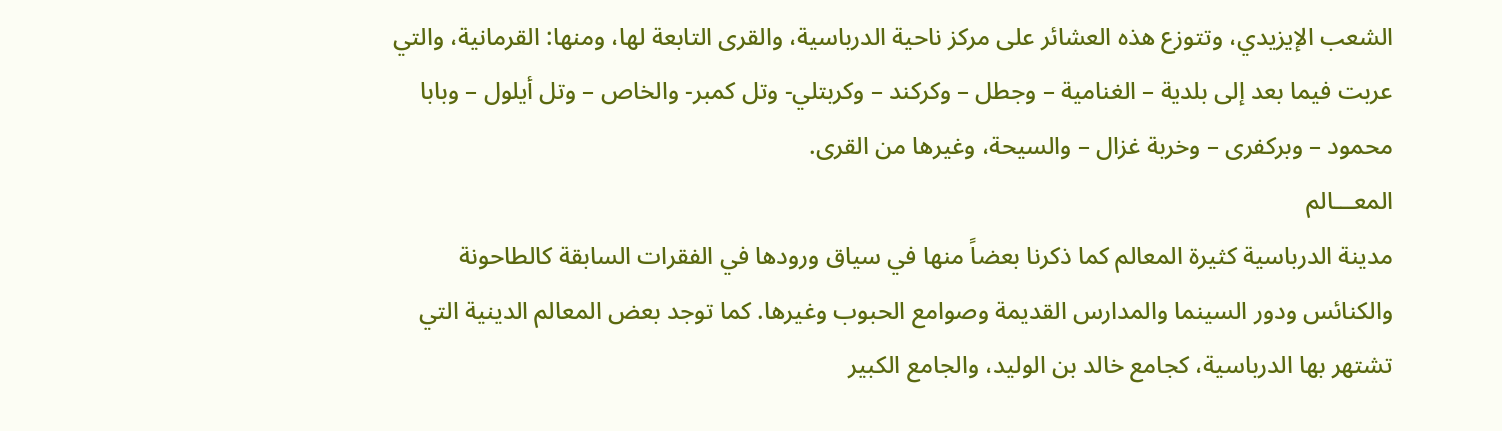الشعب الإيزيدي، وتتوزع هذه العشائر على مركز ناحية الدرباسية، والقرى التابعة لها، ومنها: القرمانية، والتي عربت فيما بعد إلى بلدية – الغنامية – وجطل – وكركند – وكربتلي- وتل كمبر- والخاص – وتل أيلول – وبابا محمود – وبركفرى – وخربة غزال – والسيحة، وغيرها من القرى.
المعـــالم
مدينة الدرباسية كثيرة المعالم كما ذكرنا بعضاً منها في سياق ورودها في الفقرات السابقة كالطاحونة والكنائس ودور السينما والمدارس القديمة وصوامع الحبوب وغيرها. كما توجد بعض المعالم الدينية التي تشتهر بها الدرباسية، كجامع خالد بن الوليد، والجامع الكبير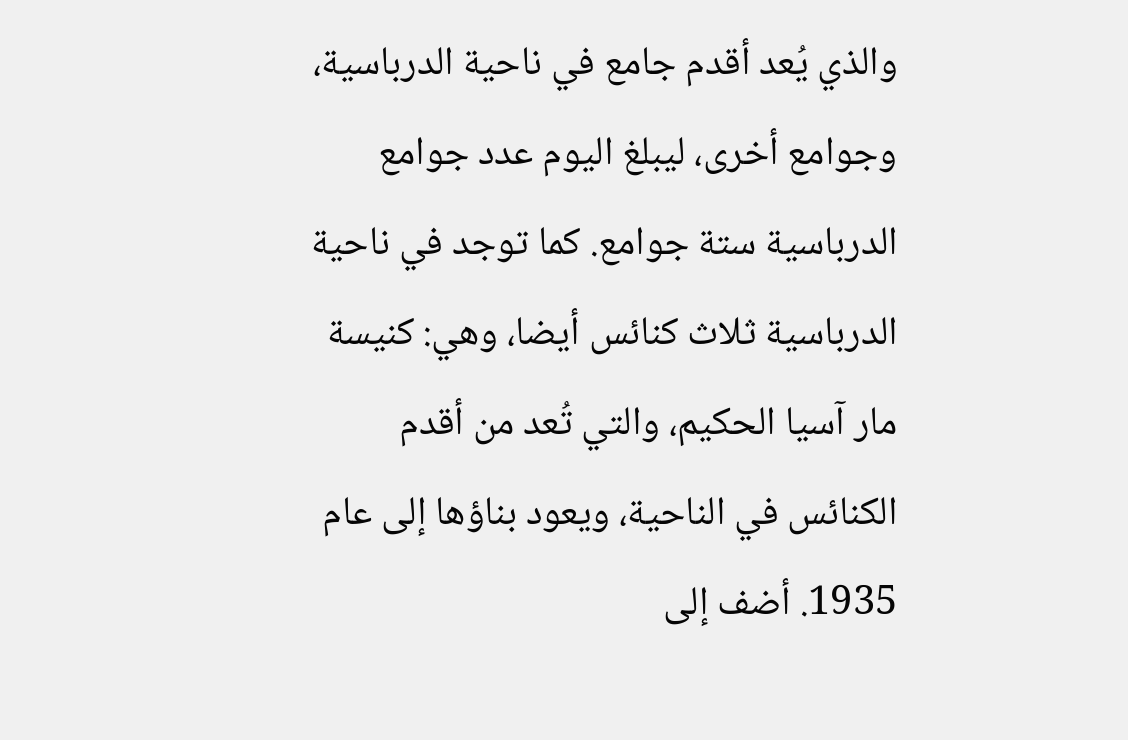والذي يُعد أقدم جامع في ناحية الدرباسية، وجوامع أخرى، ليبلغ اليوم عدد جوامع الدرباسية ستة جوامع. كما توجد في ناحية الدرباسية ثلاث كنائس أيضا، وهي: كنيسة مار آسيا الحكيم، والتي تُعد من أقدم الكنائس في الناحية، ويعود بناؤها إلى عام 1935. أضف إلى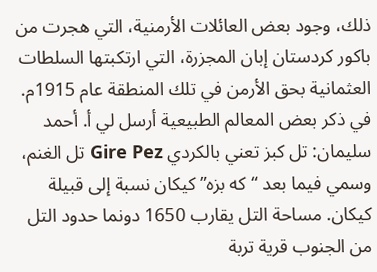ذلك، وجود بعض العائلات الأرمنية، التي هجرت من باكور كردستان إبان المجزرة، التي ارتكبتها السلطات العثمانية بحق الأرمن في تلك المنطقة عام 1915م.
في ذكر بعض المعالم الطبيعية أرسل لي أ. أحمد سليمان: تل كبز تعني بالكردي Gire Pez تل الغنم، وسمي فيما بعد “كه بزه” كيكان نسبة إلى قبيلة كيكان. مساحة التل يقارب 1650 دونما حدود التل من الجنوب قرية تربة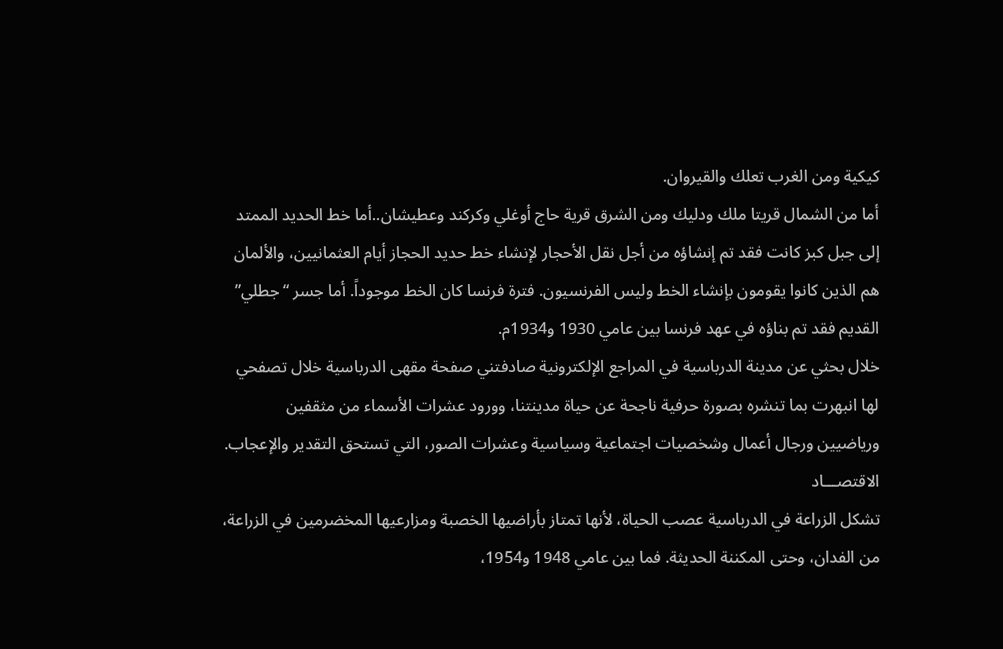كيكية ومن الغرب تعلك والقيروان.
أما من الشمال قريتا ملك ودليك ومن الشرق قرية حاج أوغلي وكركند وعطيشان..أما خط الحديد الممتد إلى جبل كبز كانت فقد تم إنشاؤه من أجل نقل الأحجار لإنشاء خط حديد الحجاز أيام العثمانيين، والألمان هم الذين كانوا يقومون بإنشاء الخط وليس الفرنسيون. فترة فرنسا كان الخط موجوداً. أما جسر “جطلي” القديم فقد تم بناؤه في عهد فرنسا بين عامي 1930 و1934م.
خلال بحثي عن مدينة الدرباسية في المراجع الإلكترونية صادفتني صفحة مقهى الدرباسية خلال تصفحي لها انبهرت بما تنشره بصورة حرفية ناجحة عن حياة مدينتنا، وورود عشرات الأسماء من مثقفين ورياضيين ورجال أعمال وشخصيات اجتماعية وسياسية وعشرات الصور، التي تستحق التقدير والإعجاب.
الاقتصـــاد
تشكل الزراعة في الدرباسية عصب الحياة، لأنها تمتاز بأراضيها الخصبة ومزارعيها المخضرمين في الزراعة، من الفدان، وحتى المكننة الحديثة. فما بين عامي 1948 و1954،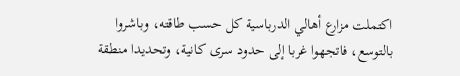اكتملت مزارع أهالي الدرباسية كل حسب طاقته، وباشروا بالتوسع، فاتجهوا غربا إلى حدود سرى كانية، وتحديدا منطقة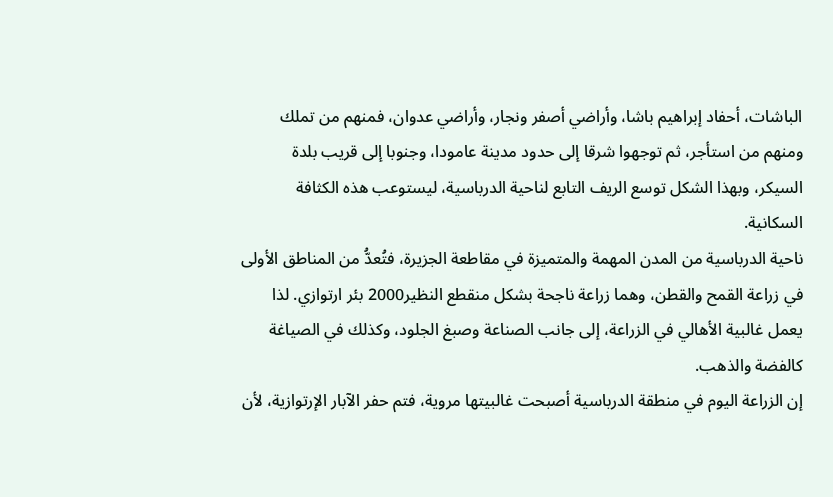الباشات، أحفاد إبراهيم باشا، وأراضي أصفر ونجار، وأراضي عدوان، فمنهم من تملك ومنهم من استأجر، ثم توجهوا شرقا إلى حدود مدينة عامودا، وجنوبا إلى قريب بلدة السيكر، وبهذا الشكل توسع الريف التابع لناحية الدرباسية، ليستوعب هذه الكثافة السكانية.
ناحية الدرباسية من المدن المهمة والمتميزة في مقاطعة الجزيرة، فتُعدُّ من المناطق الأولى في زراعة القمح والقطن، وهما زراعة ناجحة بشكل منقطع النظير2000 بئر ارتوازي. لذا يعمل غالبية الأهالي في الزراعة، إلى جانب الصناعة وصبغ الجلود، وكذلك في الصياغة كالفضة والذهب.
إن الزراعة اليوم في منطقة الدرباسية أصبحت غالبيتها مروية، فتم حفر الآبار الإرتوازية، لأن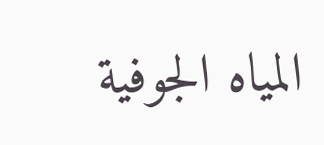المياه الجوفية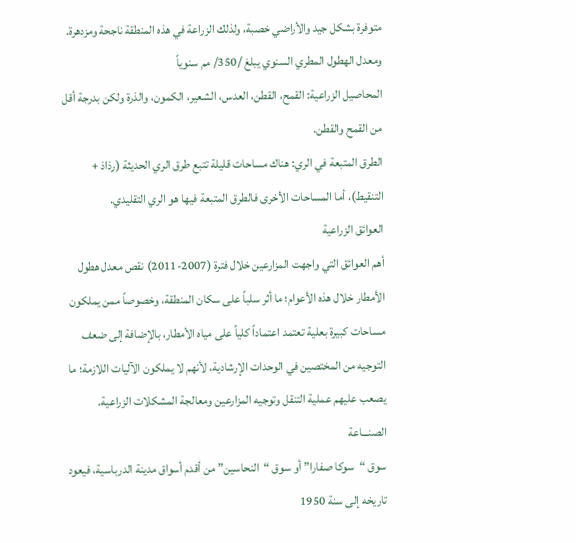متوفرة بشكل جيد والأراضي خصبة، ولذلك الزراعة في هذه المنطقة ناجحة ومزدهرة. ومعدل الهطول المطري السنوي يبلغ /350/ مم سنوياً
المحاصيل الزراعية: القمح، القطن، العدس، الشعير، الكمون، والذرة ولكن بدرجة أقل من القمح والقطن.
الطرق المتبعة في الري: هناك مساحات قليلة تتبع طرق الري الحديثة (رذاذ + التنقيط)، أما المساحات الأخرى فالطرق المتبعة فيها هو الري التقليدي.
العوائق الزراعية
أهم العوائق التي واجهت المزارعين خلال فترة (2007-2011) نقص معدل هطول الأمطار خلال هذه الأعوام؛ ما أثر سلباً على سكان المنطقة، وخصوصاً ممن يملكون مساحات كبيرة بعلية تعتمد اعتماداً كلياً على مياه الأمطار، بالإضافة إلى ضعف التوجيه من المختصين في الوحدات الإرشادية، لأنهم لا يملكون الآليات اللازمة؛ ما يصعب عليهم عملية التنقل وتوجيه المزارعين ومعالجة المشكلات الزراعية.
الصنـــاعة
سوق “سوكا صفارا” أو سوق “النحاسين” من أقدم أسواق مدينة الدرباسية، فيعود تاريخه إلى سنة 1950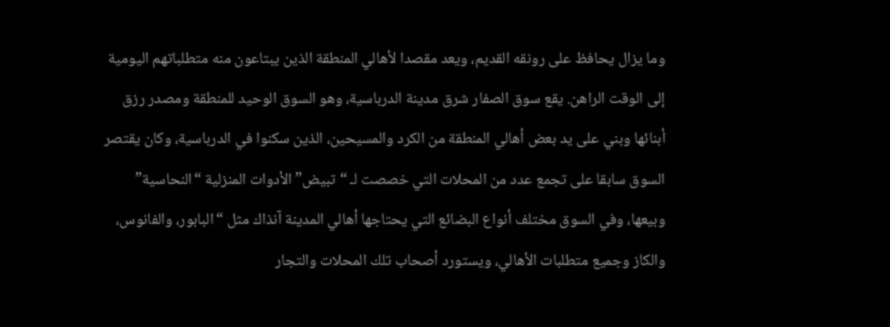وما يزال يحافظ على رونقه القديم، ويعد مقصدا لأهالي المنطقة الذين يبتاعون منه متطلباتهم اليومية إلى الوقت الراهن. يقع سوق الصفار شرق مدينة الدرباسية، وهو السوق الوحيد للمنطقة ومصدر رزق أبنائها وبني على يد بعض أهالي المنطقة من الكرد والمسيحين، الذين سكنوا في الدرباسية، وكان يقتصر السوق سابقا على تجمع عدد من المحلات التي خصصت لـ “تبيض” الأدوات المنزلية “النحاسية” وبيعها، وفي السوق مختلف أنواع البضائع التي يحتاجها أهالي المدينة آنذاك مثل “البابور، والفانوس، والكاز وجميع متطلبات الأهالي، ويستورد أصحاب تلك المحلات والتجار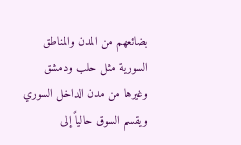بضائعهم من المدن والمناطق السورية مثل حلب ودمشق وغيرها من مدن الداخل السوري ويقسم السوق حالياً إلى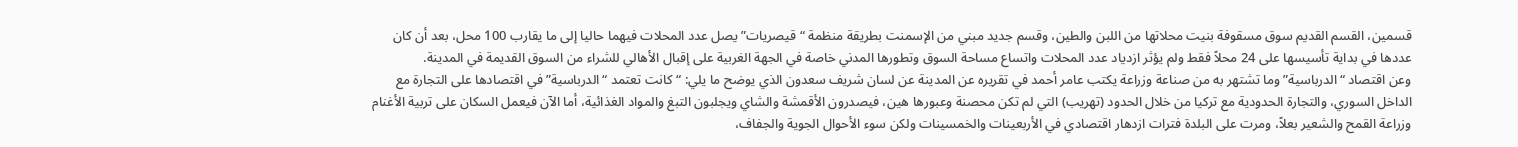قسمين، القسم القديم سوق مسقوفة بنيت محلاتها من اللبن والطين، وقسم جديد مبني من الإسمنت بطريقة منظمة “قيصريات” يصل عدد المحلات فيهما حاليا إلى ما يقارب 100 محل، بعد أن كان عددها في بداية تأسيسها على 24 محلاً فقط ولم يؤثر ازدياد عدد المحلات واتساع مساحة السوق وتطورها المدني خاصة في الجهة الغربية على إقبال الأهالي للشراء من السوق القديمة في المدينة.
وعن اقتصاد “الدرباسية” وما تشتهر به من صناعة وزراعة يكتب عامر أحمد في تقريره عن المدينة عن لسان شريف سعدون الذي يوضح ما يلي: “كانت تعتمد “الدرباسية” في اقتصادها على التجارة مع الداخل السوري، والتجارة الحدودية مع تركيا من خلال الحدود (تهريب) التي لم تكن محصنة وعبورها هين، فيصدرون الأقمشة والشاي ويجلبون التبغ والمواد الغذائية، أما الآن فيعمل السكان على تربية الأغنام وزراعة القمح والشعير بعلاً، ومرت على البلدة فترات ازدهار اقتصادي في الأربعينات والخمسينات ولكن سوء الأحوال الجوية والجفاف،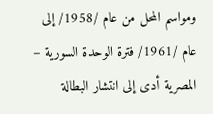ومواسم المحل من عام /1958/ إلى عام /1961/ فترة الوحدة السورية – المصرية أدى إلى انتشار البطالة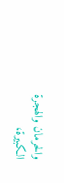والحرمان والهجرة الكبيرة،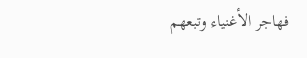فهاجر الأغنياء وتبعهم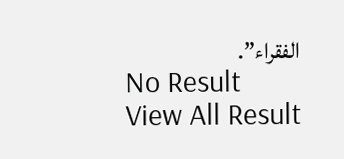الفقراء”.
No Result
View All Result